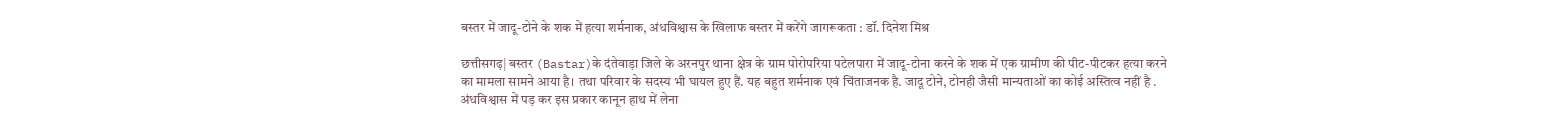बस्तर में जादू-टोने के शक में हत्या शर्मनाक, अंधविश्वास के खिलाफ बस्तर में करेंगे जागरूकता : डॉ. दिनेश मिश्र

छत्तीसगढ़| बस्तर (Bastar)के दंतेवाड़ा जिले के अरनपुर थाना क्षेत्र के ग्राम पोरोपरिया पटेलपारा में जादू-टोना करने के शक में एक ग्रामीण की पीट-पीटकर हत्या करने का मामला सामने आया है। तथा परिवार के सदस्य भी घायल हुए हैं. यह बहुत शर्मनाक एवं चिंताजनक है. जादू टोने, टोनही जैसी मान्यताओं का कोई अस्तित्व नहीं है . अंधविश्वास में पड़ कर इस प्रकार कानून हाथ में लेना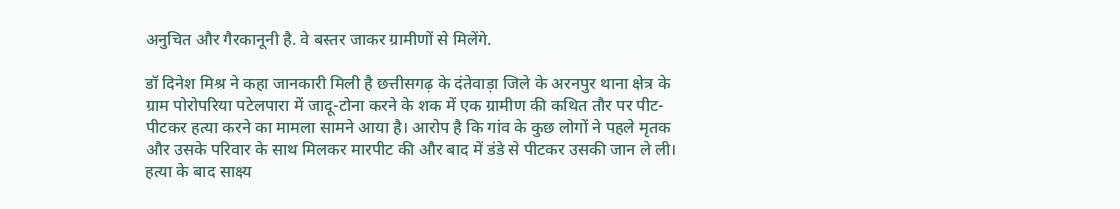अनुचित और गैरकानूनी है. वे बस्तर जाकर ग्रामीणों से मिलेंगे.

डॉ दिनेश मिश्र ने कहा जानकारी मिली है छत्तीसगढ़ के दंतेवाड़ा जिले के अरनपुर थाना क्षेत्र के ग्राम पोरोपरिया पटेलपारा में जादू-टोना करने के शक में एक ग्रामीण की कथित तौर पर पीट-पीटकर हत्या करने का मामला सामने आया है। आरोप है कि गांव के कुछ लोगों ने पहले मृतक और उसके परिवार के साथ मिलकर मारपीट की और बाद में डंडे से पीटकर उसकी जान ले ली। हत्या के बाद साक्ष्य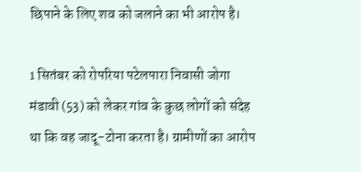छिपाने के लिए शव को जलाने का भी आरोप है।

1 सितंबर को रोपरिया पटेलपारा निवासी जोगा मंडावी (53) को लेकर गांव के कुछ लोगों को संदेह था कि वह जादू-टोना करता है। ग्रामीणों का आरोप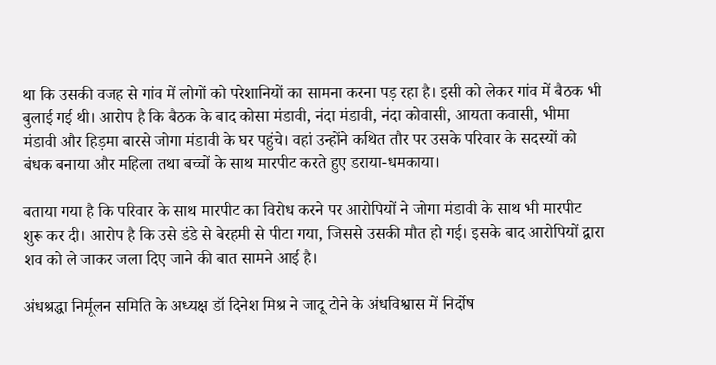था कि उसकी वजह से गांव में लोगों को परेशानियों का सामना करना पड़ रहा है। इसी को लेकर गांव में बैठक भी बुलाई गई थी। आरोप है कि बैठक के बाद कोसा मंडावी, नंदा मंडावी, नंदा कोवासी, आयता कवासी, भीमा मंडावी और हिड़मा बारसे जोगा मंडावी के घर पहुंचे। वहां उन्होंने कथित तौर पर उसके परिवार के सदस्यों को बंधक बनाया और महिला तथा बच्चों के साथ मारपीट करते हुए डराया-धमकाया।

बताया गया है कि परिवार के साथ मारपीट का विरोध करने पर आरोपियों ने जोगा मंडावी के साथ भी मारपीट शुरू कर दी। आरोप है कि उसे डंडे से बेरहमी से पीटा गया, जिससे उसकी मौत हो गई। इसके बाद आरोपियों द्वारा शव को ले जाकर जला दिए जाने की बात सामने आई है।

अंधश्रद्धा निर्मूलन समिति के अध्यक्ष डॉ दिनेश मिश्र ने जादू टोने के अंधविश्वास में निर्दोष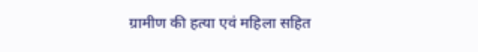ग्रामीण की हत्या एवं महिला सहित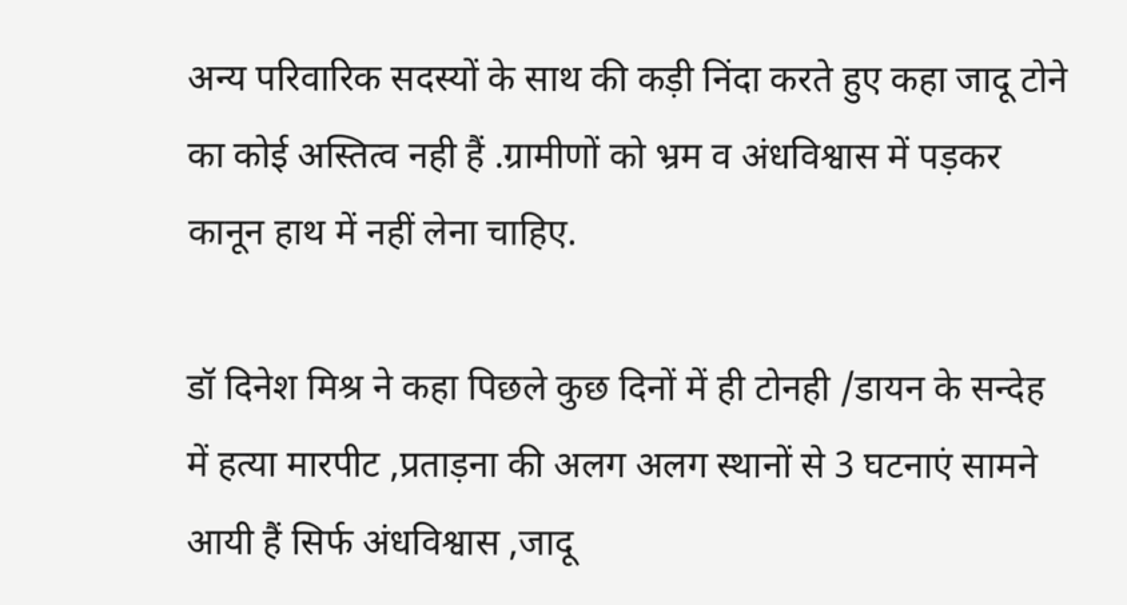अन्य परिवारिक सदस्यों के साथ की कड़ी निंदा करते हुए कहा जादू टोने का कोई अस्तित्व नही हैं .ग्रामीणों को भ्रम व अंधविश्वास में पड़कर कानून हाथ में नहीं लेना चाहिए.

डॉ दिनेश मिश्र ने कहा पिछले कुछ दिनों में ही टोनही /डायन के सन्देह में हत्या मारपीट ,प्रताड़ना की अलग अलग स्थानों से 3 घटनाएं सामने आयी हैं सिर्फ अंधविश्वास ,जादू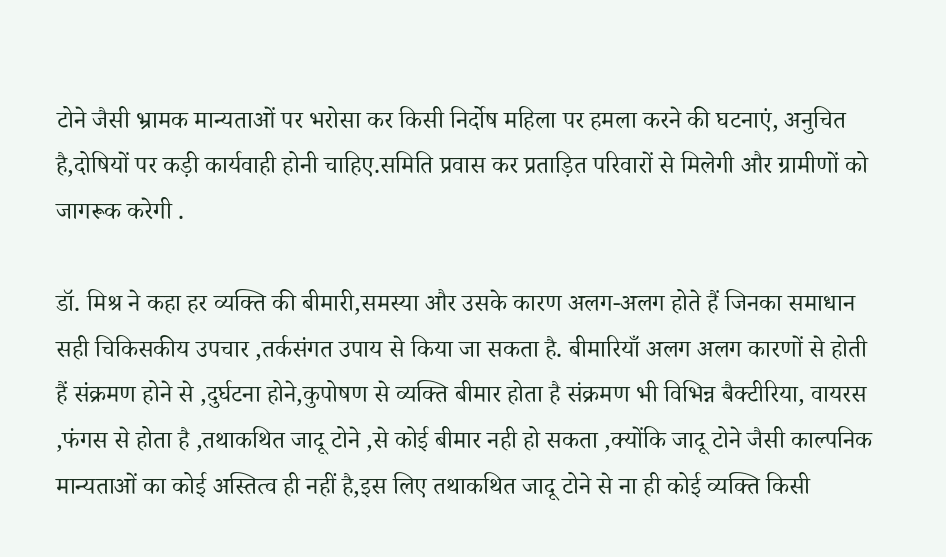टोने जैसी भ्रामक मान्यताओं पर भरोसा कर किसी निर्दोष महिला पर हमला करने की घटनाएं, अनुचित है,दोषियों पर कड़ी कार्यवाही होनी चाहिए.समिति प्रवास कर प्रताड़ित परिवारों से मिलेगी और ग्रामीणों को जागरूक करेगी .

डॉ. मिश्र ने कहा हर व्यक्ति की बीमारी,समस्या और उसके कारण अलग-अलग होते हैं जिनका समाधान सही चिकिसकीय उपचार ,तर्कसंगत उपाय से किया जा सकता है. बीमारियाँ अलग अलग कारणों से होती हैं संक्रमण होने से ,दुर्घटना होने,कुपोषण से व्यक्ति बीमार होता है संक्रमण भी विभिन्न बैक्टीरिया, वायरस ,फंगस से होता है ,तथाकथित जादू टोने ,से कोई बीमार नही हो सकता ,क्योंकि जादू टोने जैसी काल्पनिक मान्यताओं का कोई अस्तित्व ही नहीं है,इस लिए तथाकथित जादू टोने से ना ही कोई व्यक्ति किसी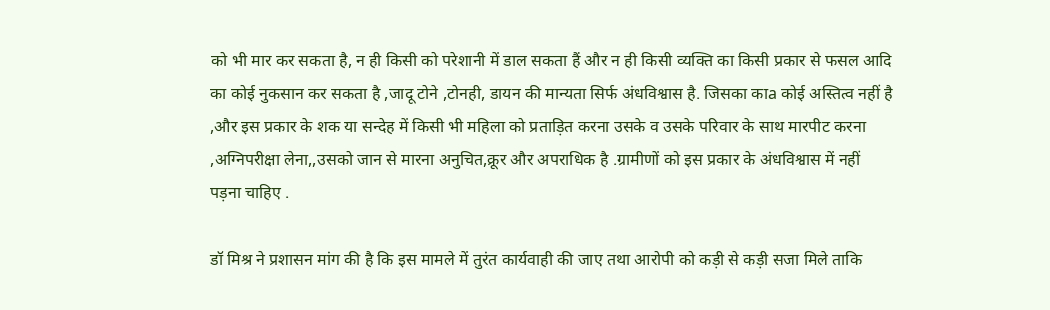को भी मार कर सकता है, न ही किसी को परेशानी में डाल सकता हैं और न ही किसी व्यक्ति का किसी प्रकार से फसल आदि का कोई नुकसान कर सकता है ,जादू टोने ,टोनही, डायन की मान्यता सिर्फ अंधविश्वास है. जिसका काa कोई अस्तित्व नहीं है ,और इस प्रकार के शक या सन्देह में किसी भी महिला को प्रताड़ित करना उसके व उसके परिवार के साथ मारपीट करना ,अग्निपरीक्षा लेना,,उसको जान से मारना अनुचित,क्रूर और अपराधिक है .ग्रामीणों को इस प्रकार के अंधविश्वास में नहीं पड़ना चाहिए .

डॉ मिश्र ने प्रशासन मांग की है कि इस मामले में तुरंत कार्यवाही की जाए तथा आरोपी को कड़ी से कड़ी सजा मिले ताकि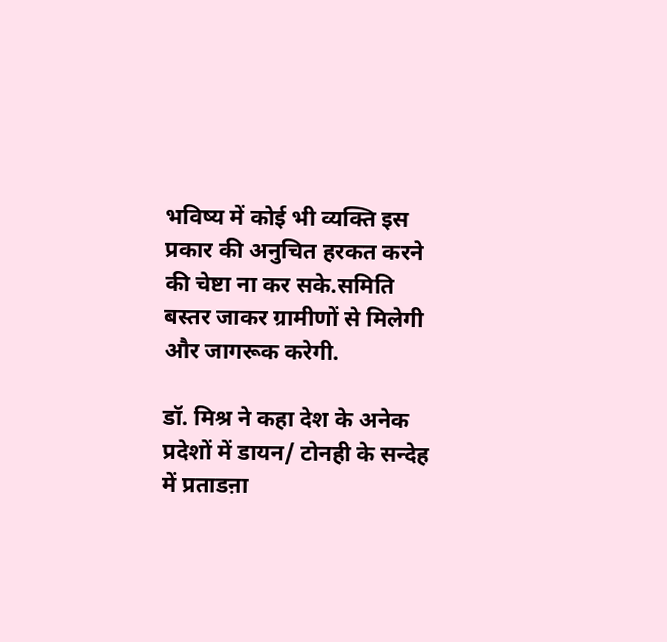भविष्य में कोई भी व्यक्ति इस प्रकार की अनुचित हरकत करने की चेष्टा ना कर सके.समिति बस्तर जाकर ग्रामीणों से मिलेगी और जागरूक करेगी.

डॉ. मिश्र ने कहा देश के अनेक प्रदेशों में डायन/ टोनही के सन्देह में प्रताडऩा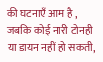की घटनाएँ आम है , जबकि कोई नारी टोनही या डायन नहीं हो सकती,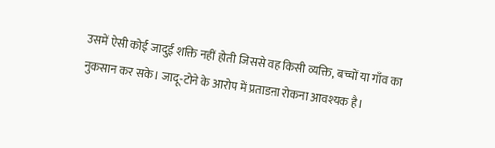उसमें ऐसी कोई जादुई शक्ति नहीं होती जिससे वह किसी व्यक्ति, बच्चों या गाँव का नुकसान कर सके। जादू-टोने के आरोप में प्रताडऩा रोकना आवश्यक है।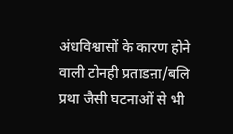अंधविश्वासों के कारण होने वाली टोनही प्रताडऩा/बलि प्रथा जैसी घटनाओं से भी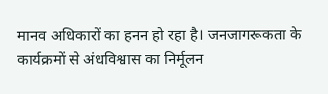मानव अधिकारों का हनन हो रहा है। जनजागरूकता के कार्यक्रमों से अंधविश्वास का निर्मूलन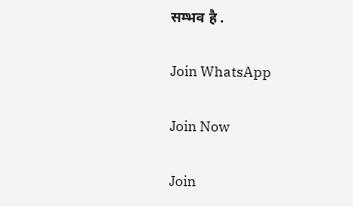सम्भव है .

Join WhatsApp

Join Now

Join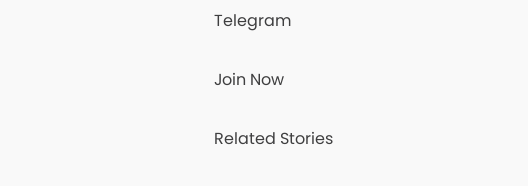Telegram

Join Now

Related Stories